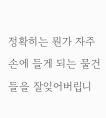정확히는 뭔가 자주 손에 들게 되는 물건들을 잘잊어버립니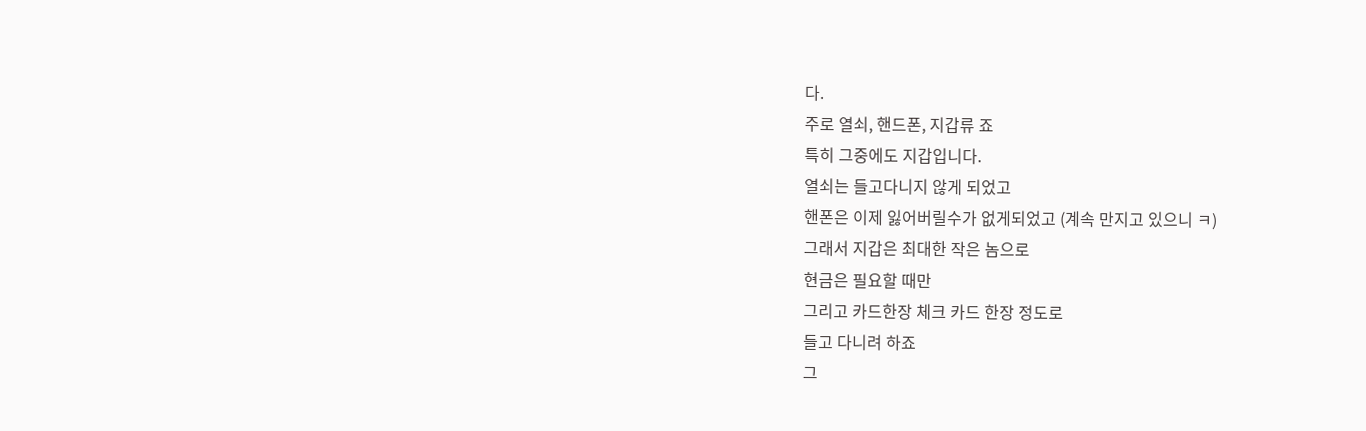다.
주로 열쇠, 핸드폰, 지갑류 죠
특히 그중에도 지갑입니다.
열쇠는 들고다니지 않게 되었고
핸폰은 이제 잃어버릴수가 없게되었고 (계속 만지고 있으니 ㅋ)
그래서 지갑은 최대한 작은 놈으로
현금은 필요할 때만
그리고 카드한장 체크 카드 한장 정도로
들고 다니려 하죠
그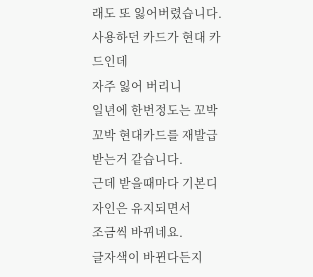래도 또 잃어버렸습니다.
사용하던 카드가 현대 카드인데
자주 잃어 버리니
일년에 한번정도는 꼬박 꼬박 현대카드를 재발급 받는거 같습니다.
근데 받을때마다 기본디자인은 유지되면서
조금씩 바뀌네요.
글자색이 바뀐다든지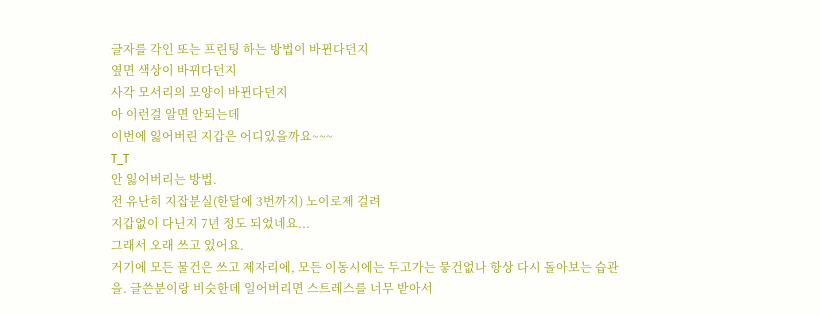글자를 각인 또는 프린팅 하는 방법이 바뀐다던지
옆면 색상이 바뀌다던지
사각 모서리의 모양이 바뀐다던지
아 이런걸 알면 안되는데
이번에 잃어버린 지갑은 어디있을까요~~~
T_T
안 잃어버리는 방법.
전 유난히 지잡분실(한달에 3번까지) 노이로제 걸려
지갑없이 다닌지 7년 정도 되었네요...
그래서 오래 쓰고 있어요.
거기에 모든 물건은 쓰고 제자리에, 모든 이동시에는 두고가는 뭏건없나 항상 다시 돌아보는 습관을. 글쓴분이랑 비슷한데 일어버리면 스트레스를 너무 받아서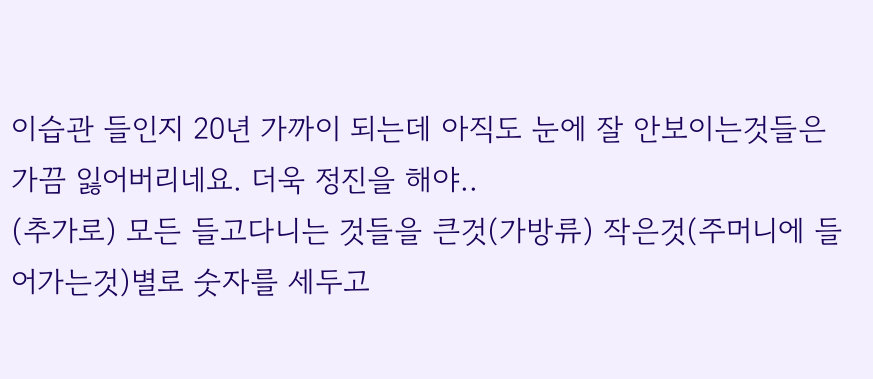이습관 들인지 20년 가까이 되는데 아직도 눈에 잘 안보이는것들은 가끔 잃어버리네요. 더욱 정진을 해야..
(추가로) 모든 들고다니는 것들을 큰것(가방류) 작은것(주머니에 들어가는것)별로 숫자를 세두고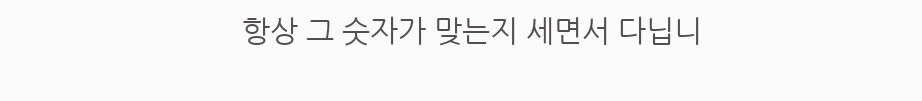항상 그 숫자가 맞는지 세면서 다닙니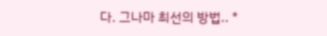다. 그나마 최선의 방법.. *